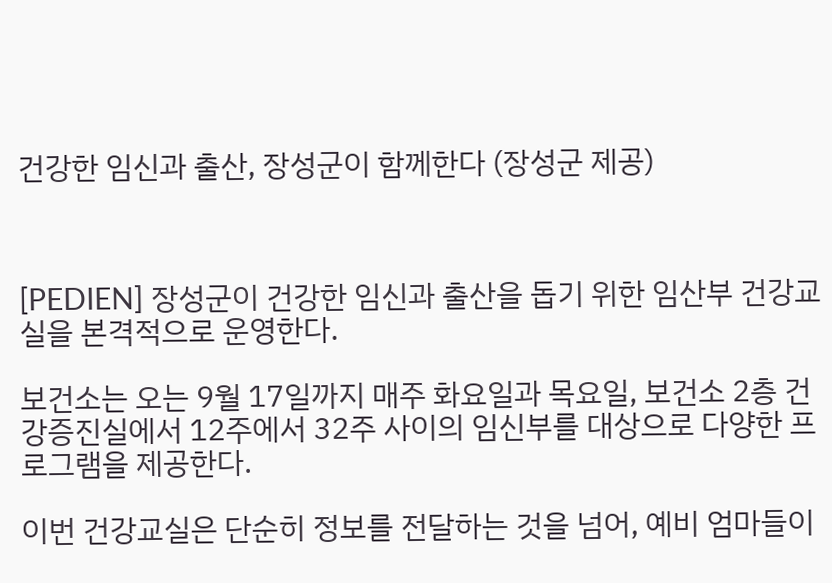건강한 임신과 출산, 장성군이 함께한다 (장성군 제공)



[PEDIEN] 장성군이 건강한 임신과 출산을 돕기 위한 임산부 건강교실을 본격적으로 운영한다.

보건소는 오는 9월 17일까지 매주 화요일과 목요일, 보건소 2층 건강증진실에서 12주에서 32주 사이의 임신부를 대상으로 다양한 프로그램을 제공한다.

이번 건강교실은 단순히 정보를 전달하는 것을 넘어, 예비 엄마들이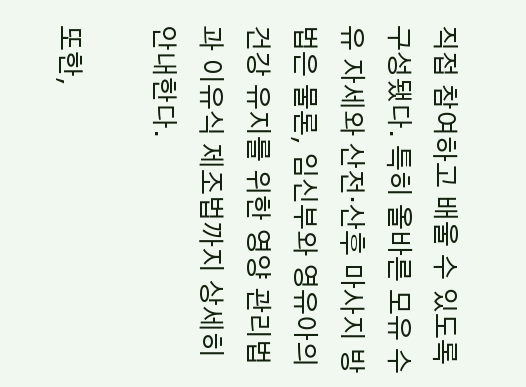직접 참여하고 배울 수 있도록 구성됐다. 특히 올바른 모유 수유 자세와 산전·산후 마사지 방법은 물론, 임신부와 영유아의 건강 유지를 위한 영양 관리법과 이유식 제조법까지 상세히 안내한다.

또한,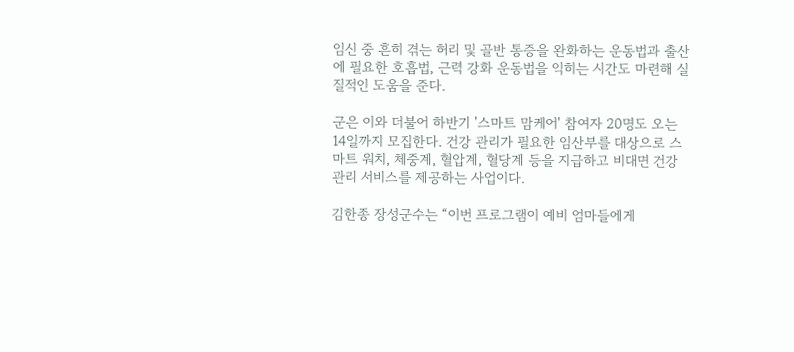임신 중 흔히 겪는 허리 및 골반 통증을 완화하는 운동법과 출산에 필요한 호흡법, 근력 강화 운동법을 익히는 시간도 마련해 실질적인 도움을 준다.

군은 이와 더불어 하반기 '스마트 맘케어' 참여자 20명도 오는 14일까지 모집한다. 건강 관리가 필요한 임산부를 대상으로 스마트 워치, 체중계, 혈압계, 혈당계 등을 지급하고 비대면 건강 관리 서비스를 제공하는 사업이다.

김한종 장성군수는 “이번 프로그램이 예비 엄마들에게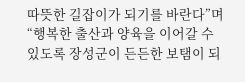따뜻한 길잡이가 되기를 바란다”며 “행복한 출산과 양육을 이어갈 수 있도록 장성군이 든든한 보탬이 되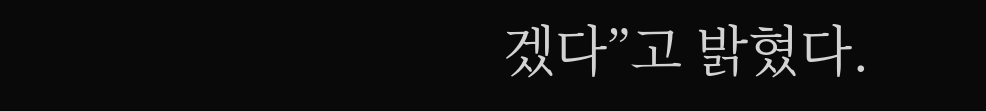겠다”고 밝혔다.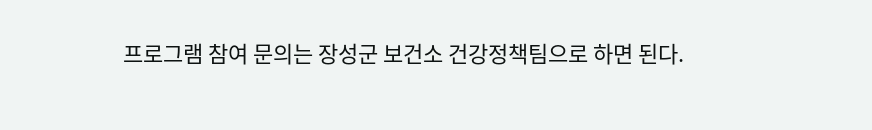프로그램 참여 문의는 장성군 보건소 건강정책팀으로 하면 된다.